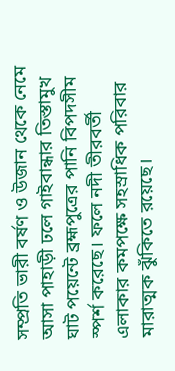সম্প্রতি ভারী বর্ষণ ও উজান থেকে নেমে আসা পাহাড়ী ঢলে গাইবান্ধার তিস্তামুখ ঘাট পয়েন্টে ব্রহ্মপুত্রের পানি বিপদসীম স্পর্শ করেছে। ফলে নদী তীরবর্তী এলাকার কমপক্ষে সহস্রাধিক পরিবার মারাত্মক ঝুঁকিতে রয়েছে।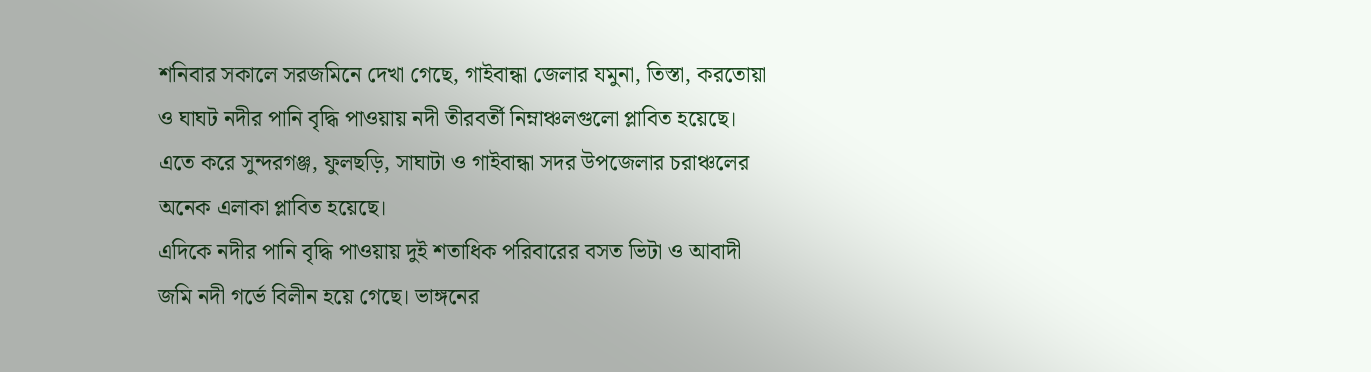শনিবার সকালে সরজমিনে দেখা গেছে, গাইবান্ধা জেলার যমুনা, তিস্তা, করতোয়া ও ঘাঘট নদীর পানি বৃদ্ধি পাওয়ায় নদী তীরবর্তী নিম্নাঞ্চলগুলো প্লাবিত হয়েছে। এতে করে সুন্দরগঞ্জ, ফুলছড়ি, সাঘাটা ও গাইবান্ধা সদর উপজেলার চরাঞ্চলের অনেক এলাকা প্লাবিত হয়েছে।
এদিকে নদীর পানি বৃদ্ধি পাওয়ায় দুই শতাধিক পরিবারের বসত ভিটা ও আবাদী জমি নদী গর্ভে বিলীন হয়ে গেছে। ভাঙ্গনের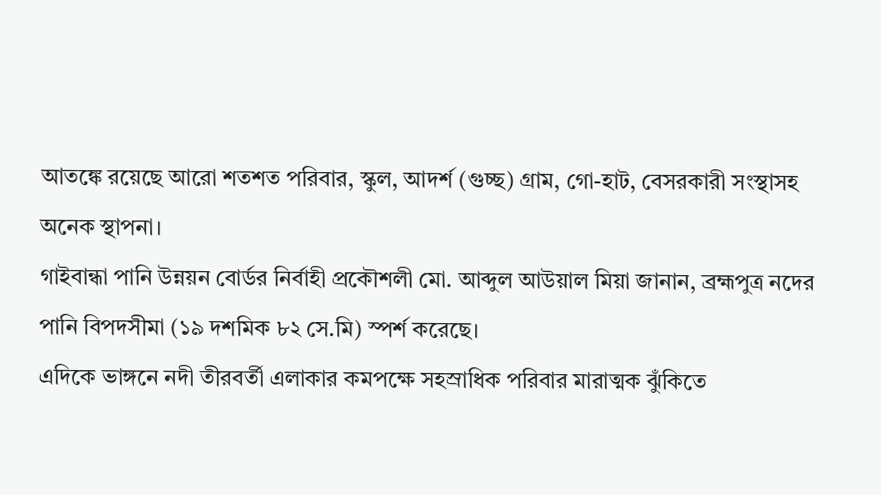আতঙ্কে রয়েছে আরো শতশত পরিবার, স্কুল, আদর্শ (গুচ্ছ) গ্রাম, গো-হাট, বেসরকারী সংস্থাসহ অনেক স্থাপনা।
গাইবান্ধা পানি উন্নয়ন বোর্ডর নির্বাহী প্রকৌশলী মো. আব্দুল আউয়াল মিয়া জানান, ব্রহ্মপুত্র নদের পানি বিপদসীমা (১৯ দশমিক ৮২ সে.মি) স্পর্শ করেছে।
এদিকে ভাঙ্গনে নদী তীরবর্তী এলাকার কমপক্ষে সহস্রাধিক পরিবার মারাত্মক ঝুঁকিতে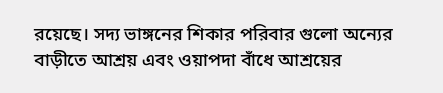রয়েছে। সদ্য ভাঙ্গনের শিকার পরিবার গুলো অন্যের বাড়ীতে আশ্রয় এবং ওয়াপদা বাঁধে আশ্রয়ের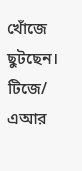খোঁজে ছুটছেন।
টিজে/ এআর